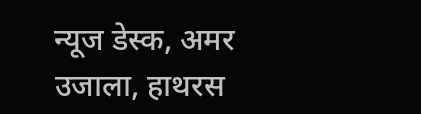न्यूज डेस्क, अमर उजाला, हाथरस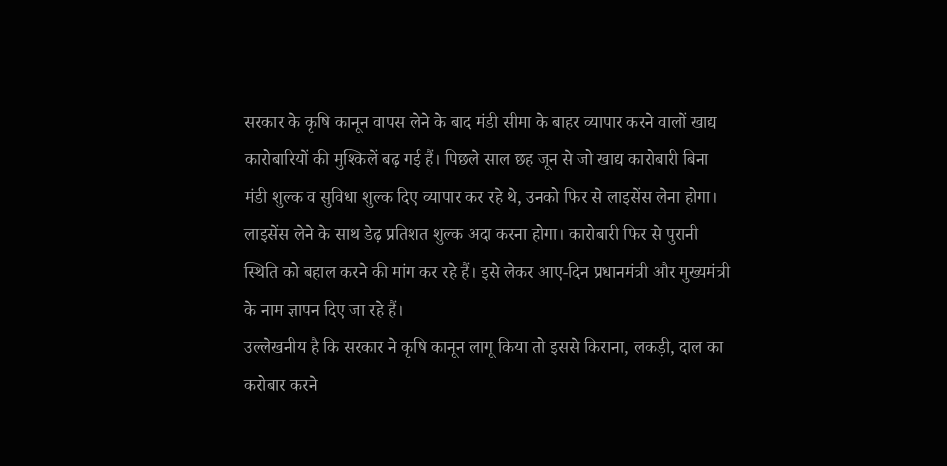सरकार के कृषि कानून वापस लेने के बाद मंडी सीमा के बाहर व्यापार करने वालों खाद्य कारोबारियों की मुश्किलें बढ़ गई हैं। पिछले साल छह जून से जो खाद्य कारोबारी बिना मंडी शुल्क व सुविधा शुल्क दिए व्यापार कर रहे थे, उनको फिर से लाइसेंस लेना होगा। लाइसेंस लेने के साथ डेढ़ प्रतिशत शुल्क अदा करना होगा। कारोबारी फिर से पुरानी स्थिति को बहाल करने की मांग कर रहे हैं। इसे लेकर आए-दिन प्रधानमंत्री और मुख्यमंत्री के नाम ज्ञापन दिए जा रहे हैं।
उल्लेखनीय है कि सरकार ने कृषि कानून लागू किया तो इससे किराना, लकड़ी, दाल का करोबार करने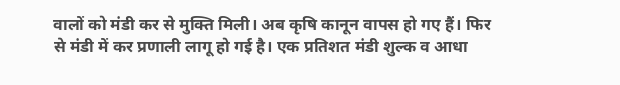वालों को मंडी कर से मुक्ति मिली। अब कृषि कानून वापस हो गए हैं। फिर से मंडी में कर प्रणाली लागू हो गई है। एक प्रतिशत मंडी शुल्क व आधा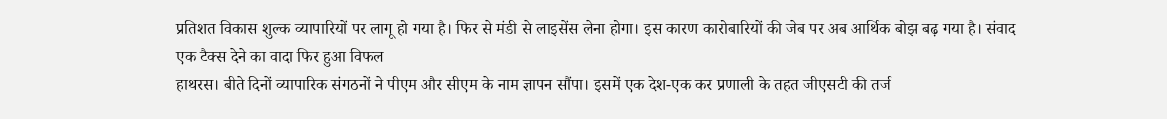प्रतिशत विकास शुल्क व्यापारियों पर लागू हो गया है। फिर से मंडी से लाइसेंस लेना होगा। इस कारण कारोबारियों की जेब पर अब आर्थिक बोझ बढ़ गया है। संवाद
एक टैक्स देने का वादा फिर हुआ विफल
हाथरस। बीते दिनों व्यापारिक संगठनों ने पीएम और सीएम के नाम ज्ञापन सौंपा। इसमें एक देश-एक कर प्रणाली के तहत जीएसटी की तर्ज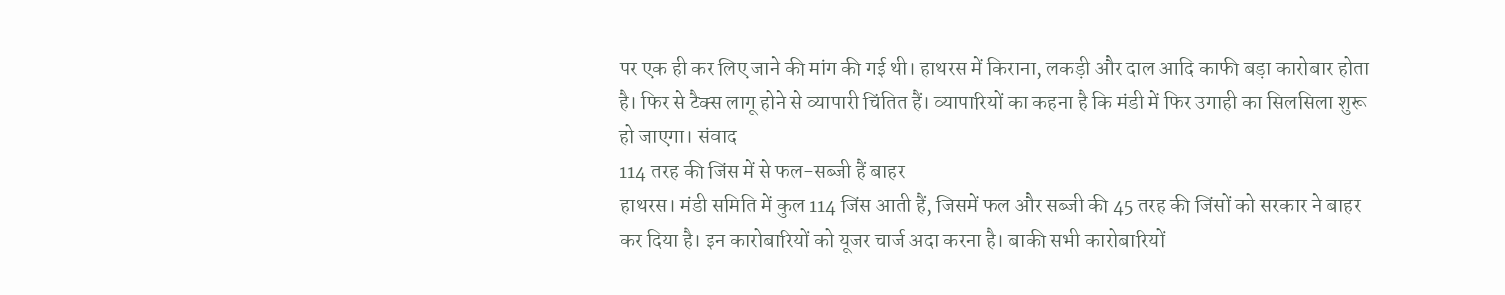पर एक ही कर लिए जाने की मांग की गई थी। हाथरस में किराना, लकड़ी और दाल आदि काफी बड़ा कारोबार होता है। फिर से टैक्स लागू होने से व्यापारी चिंतित हैं। व्यापारियों का कहना है कि मंडी में फिर उगाही का सिलसिला शुरू हो जाएगा। संवाद
114 तरह की जिंस में से फल-सब्जी हैं बाहर
हाथरस। मंडी समिति में कुल 114 जिंस आती हैं, जिसमें फल और सब्जी की 45 तरह की जिंसों को सरकार ने बाहर कर दिया है। इन कारोबारियों को यूजर चार्ज अदा करना है। बाकी सभी कारोबारियों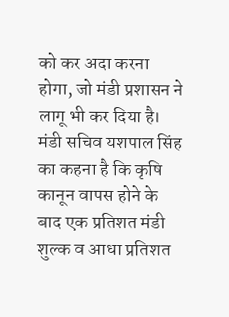को कर अदा करना होगा, जो मंडी प्रशासन ने लागू भी कर दिया है। मंडी सचिव यशपाल सिंह का कहना है कि कृषि कानून वापस होने के बाद एक प्रतिशत मंडी शुल्क व आधा प्रतिशत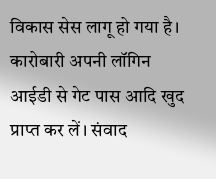विकास सेस लागू हो गया है। कारोबारी अपनी लॉगिन आईडी से गेट पास आदि खुद प्राप्त कर लें। संवाद